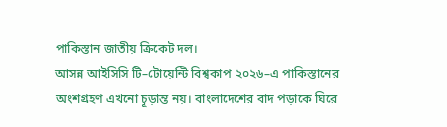পাকিস্তান জাতীয় ক্রিকেট দল।
আসন্ন আইসিসি টি–টোয়েন্টি বিশ্বকাপ ২০২৬–এ পাকিস্তানের অংশগ্রহণ এখনো চূড়ান্ত নয়। বাংলাদেশের বাদ পড়াকে ঘিরে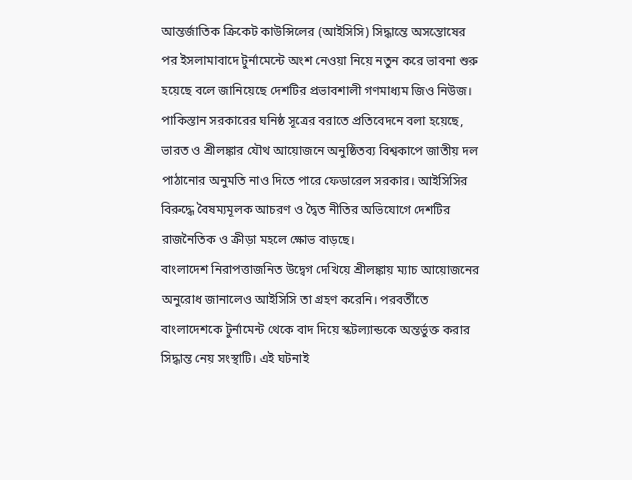আন্তর্জাতিক ক্রিকেট কাউন্সিলের (আইসিসি) সিদ্ধান্তে অসন্তোষের পর ইসলামাবাদে টুর্নামেন্টে অংশ নেওয়া নিয়ে নতুন করে ভাবনা শুরু হয়েছে বলে জানিয়েছে দেশটির প্রভাবশালী গণমাধ্যম জিও নিউজ।
পাকিস্তান সরকারের ঘনিষ্ঠ সূত্রের বরাতে প্রতিবেদনে বলা হয়েছে, ভারত ও শ্রীলঙ্কার যৌথ আয়োজনে অনুষ্ঠিতব্য বিশ্বকাপে জাতীয় দল পাঠানোর অনুমতি নাও দিতে পারে ফেডারেল সরকার। আইসিসির বিরুদ্ধে বৈষম্যমূলক আচরণ ও দ্বৈত নীতির অভিযোগে দেশটির রাজনৈতিক ও ক্রীড়া মহলে ক্ষোভ বাড়ছে।
বাংলাদেশ নিরাপত্তাজনিত উদ্বেগ দেখিয়ে শ্রীলঙ্কায় ম্যাচ আয়োজনের অনুরোধ জানালেও আইসিসি তা গ্রহণ করেনি। পরবর্তীতে বাংলাদেশকে টুর্নামেন্ট থেকে বাদ দিয়ে স্কটল্যান্ডকে অন্তর্ভুক্ত করার সিদ্ধান্ত নেয় সংস্থাটি। এই ঘটনাই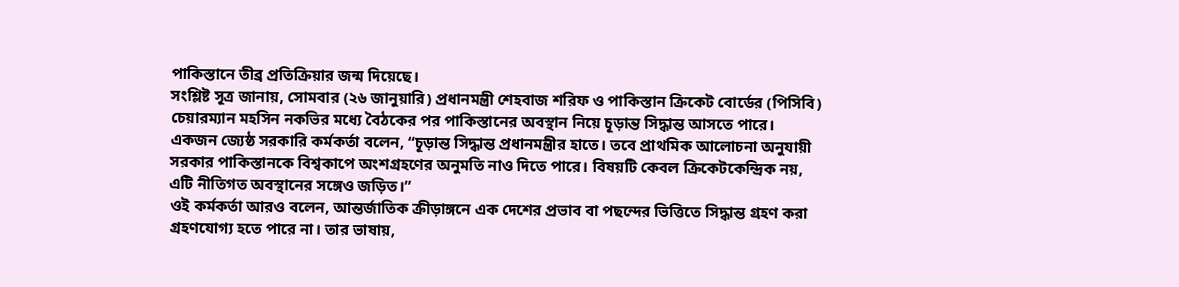পাকিস্তানে তীব্র প্রতিক্রিয়ার জন্ম দিয়েছে।
সংশ্লিষ্ট সূত্র জানায়, সোমবার (২৬ জানুয়ারি) প্রধানমন্ত্রী শেহবাজ শরিফ ও পাকিস্তান ক্রিকেট বোর্ডের (পিসিবি) চেয়ারম্যান মহসিন নকভির মধ্যে বৈঠকের পর পাকিস্তানের অবস্থান নিয়ে চূড়ান্ত সিদ্ধান্ত আসতে পারে।
একজন জ্যেষ্ঠ সরকারি কর্মকর্তা বলেন, “চূড়ান্ত সিদ্ধান্ত প্রধানমন্ত্রীর হাতে। তবে প্রাথমিক আলোচনা অনুযায়ী সরকার পাকিস্তানকে বিশ্বকাপে অংশগ্রহণের অনুমতি নাও দিতে পারে। বিষয়টি কেবল ক্রিকেটকেন্দ্রিক নয়, এটি নীতিগত অবস্থানের সঙ্গেও জড়িত।”
ওই কর্মকর্তা আরও বলেন, আন্তর্জাতিক ক্রীড়াঙ্গনে এক দেশের প্রভাব বা পছন্দের ভিত্তিতে সিদ্ধান্ত গ্রহণ করা গ্রহণযোগ্য হতে পারে না। তার ভাষায়,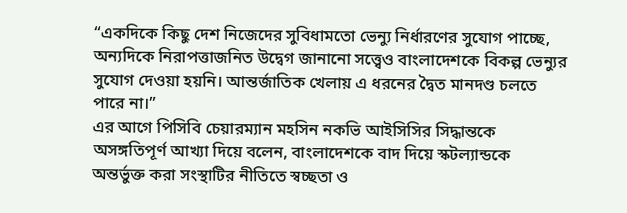“একদিকে কিছু দেশ নিজেদের সুবিধামতো ভেন্যু নির্ধারণের সুযোগ পাচ্ছে, অন্যদিকে নিরাপত্তাজনিত উদ্বেগ জানানো সত্ত্বেও বাংলাদেশকে বিকল্প ভেন্যুর সুযোগ দেওয়া হয়নি। আন্তর্জাতিক খেলায় এ ধরনের দ্বৈত মানদণ্ড চলতে পারে না।”
এর আগে পিসিবি চেয়ারম্যান মহসিন নকভি আইসিসির সিদ্ধান্তকে অসঙ্গতিপূর্ণ আখ্যা দিয়ে বলেন, বাংলাদেশকে বাদ দিয়ে স্কটল্যান্ডকে অন্তর্ভুক্ত করা সংস্থাটির নীতিতে স্বচ্ছতা ও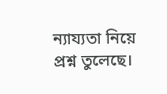ন্যায্যতা নিয়ে প্রশ্ন তুলেছে।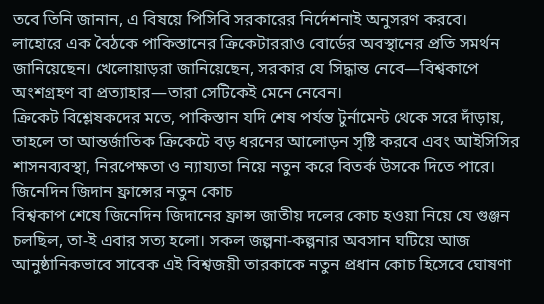তবে তিনি জানান, এ বিষয়ে পিসিবি সরকারের নির্দেশনাই অনুসরণ করবে।
লাহোরে এক বৈঠকে পাকিস্তানের ক্রিকেটাররাও বোর্ডের অবস্থানের প্রতি সমর্থন জানিয়েছেন। খেলোয়াড়রা জানিয়েছেন, সরকার যে সিদ্ধান্ত নেবে—বিশ্বকাপে অংশগ্রহণ বা প্রত্যাহার—তারা সেটিকেই মেনে নেবেন।
ক্রিকেট বিশ্লেষকদের মতে, পাকিস্তান যদি শেষ পর্যন্ত টুর্নামেন্ট থেকে সরে দাঁড়ায়, তাহলে তা আন্তর্জাতিক ক্রিকেটে বড় ধরনের আলোড়ন সৃষ্টি করবে এবং আইসিসির শাসনব্যবস্থা, নিরপেক্ষতা ও ন্যায্যতা নিয়ে নতুন করে বিতর্ক উসকে দিতে পারে।
জিনেদিন জিদান ফ্রান্সের নতুন কোচ
বিশ্বকাপ শেষে জিনেদিন জিদানের ফ্রান্স জাতীয় দলের কোচ হওয়া নিয়ে যে গুঞ্জন চলছিল, তা-ই এবার সত্য হলো। সকল জল্পনা-কল্পনার অবসান ঘটিয়ে আজ আনুষ্ঠানিকভাবে সাবেক এই বিশ্বজয়ী তারকাকে নতুন প্রধান কোচ হিসেবে ঘোষণা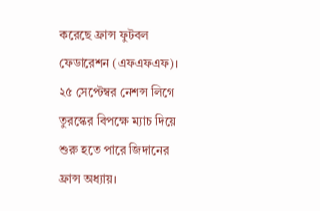করেছে ফ্রান্স ফুটবল ফেডারেশন (এফএফএফ)। ২৫ সেপ্টেম্বর নেশন্স লিগে তুরস্কের বিপক্ষে ম্যাচ দিয়ে শুরু হতে পারে জিদানের ফ্রান্স অধ্যায়।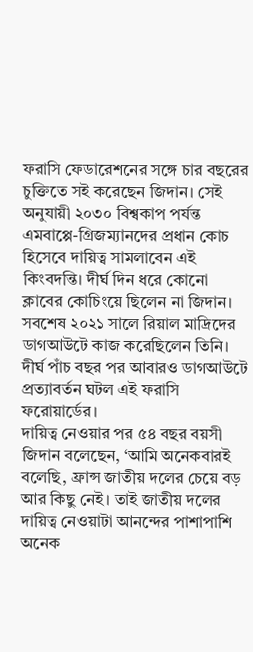ফরাসি ফেডারেশনের সঙ্গে চার বছরের চুক্তিতে সই করেছেন জিদান। সেই অনুযায়ী ২০৩০ বিশ্বকাপ পর্যন্ত এমবাপ্পে-গ্রিজম্যানদের প্রধান কোচ হিসেবে দায়িত্ব সামলাবেন এই কিংবদন্তি। দীর্ঘ দিন ধরে কোনো ক্লাবের কোচিংয়ে ছিলেন না জিদান।
সবশেষ ২০২১ সালে রিয়াল মাদ্রিদের ডাগআউটে কাজ করেছিলেন তিনি। দীর্ঘ পাঁচ বছর পর আবারও ডাগআউটে প্রত্যাবর্তন ঘটল এই ফরাসি ফরোয়ার্ডের।
দায়িত্ব নেওয়ার পর ৫৪ বছর বয়সী জিদান বলেছেন, ‘আমি অনেকবারই বলেছি, ফ্রান্স জাতীয় দলের চেয়ে বড় আর কিছু নেই। তাই জাতীয় দলের দায়িত্ব নেওয়াটা আনন্দের পাশাপাশি অনেক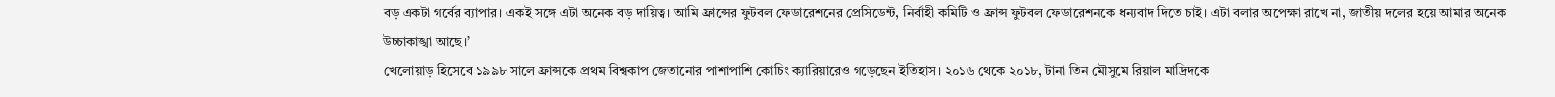বড় একটা গর্বের ব্যাপার। একই সঙ্গে এটা অনেক বড় দায়িত্ব। আমি ফ্রান্সের ফুটবল ফেডারেশনের প্রেসিডেন্ট, নির্বাহী কমিটি ও ফ্রান্স ফুটবল ফেডারেশনকে ধন্যবাদ দিতে চাই। এটা বলার অপেক্ষা রাখে না, জাতীয় দলের হয়ে আমার অনেক উচ্চাকাঙ্খা আছে।’
খেলোয়াড় হিসেবে ১৯৯৮ সালে ফ্রান্সকে প্রথম বিশ্বকাপ জেতানোর পাশাপাশি কোচিং ক্যারিয়ারেও গড়েছেন ইতিহাস। ২০১৬ থেকে ২০১৮, টানা তিন মৌসুমে রিয়াল মাদ্রিদকে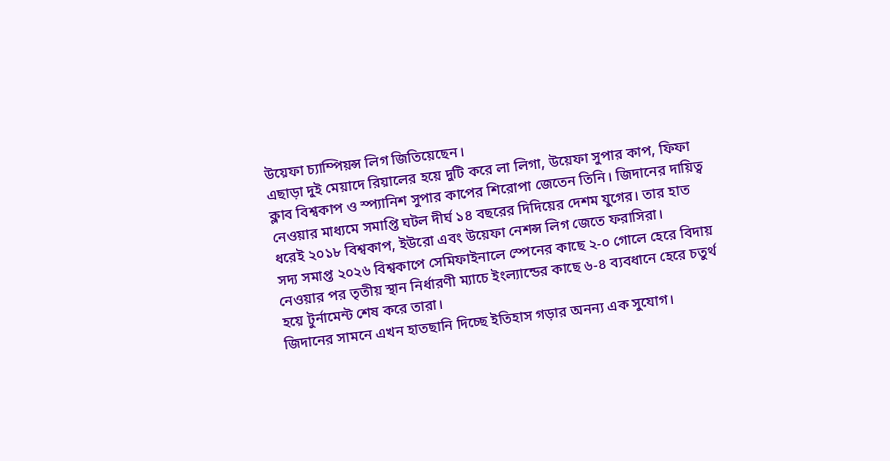উয়েফা চ্যাম্পিয়ন্স লিগ জিতিয়েছেন।
এছাড়া দুই মেয়াদে রিয়ালের হয়ে দুটি করে লা লিগা, উয়েফা সুপার কাপ, ফিফা ক্লাব বিশ্বকাপ ও স্প্যানিশ সুপার কাপের শিরোপা জেতেন তিনি। জিদানের দায়িত্ব নেওয়ার মাধ্যমে সমাপ্তি ঘটল দীর্ঘ ১৪ বছরের দিদিয়ের দেশম যুগের। তার হাত ধরেই ২০১৮ বিশ্বকাপ, ইউরো এবং উয়েফা নেশন্স লিগ জেতে ফরাসিরা।
সদ্য সমাপ্ত ২০২৬ বিশ্বকাপে সেমিফাইনালে স্পেনের কাছে ২-০ গোলে হেরে বিদায় নেওয়ার পর তৃতীয় স্থান নির্ধারণী ম্যাচে ইংল্যান্ডের কাছে ৬-৪ ব্যবধানে হেরে চতুর্থ হয়ে টুর্নামেন্ট শেষ করে তারা।
জিদানের সামনে এখন হাতছানি দিচ্ছে ইতিহাস গড়ার অনন্য এক সুযোগ।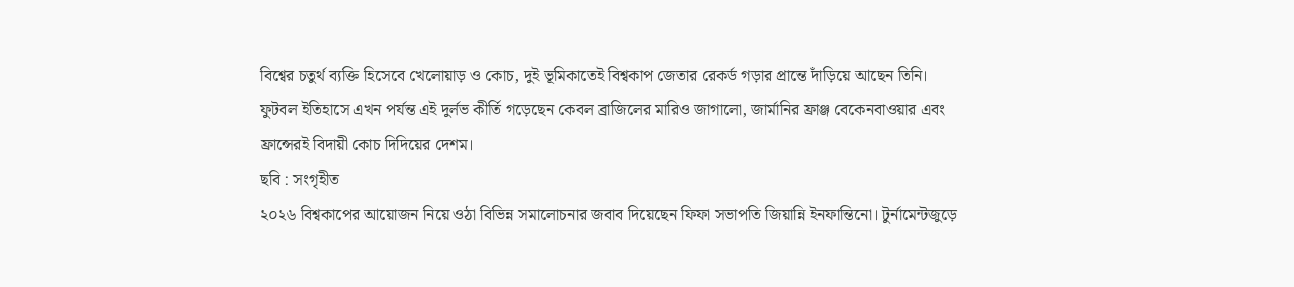বিশ্বের চতুর্থ ব্যক্তি হিসেবে খেলোয়াড় ও কোচ, দুই ভূমিকাতেই বিশ্বকাপ জেতার রেকর্ড গড়ার প্রান্তে দাঁড়িয়ে আছেন তিনি।
ফুটবল ইতিহাসে এখন পর্যন্ত এই দুর্লভ কীর্তি গড়েছেন কেবল ব্রাজিলের মারিও জাগালো, জার্মানির ফ্রাঞ্জ বেকেনবাওয়ার এবং ফ্রান্সেরই বিদায়ী কোচ দিদিয়ের দেশম।
ছবি : সংগৃহীত
২০২৬ বিশ্বকাপের আয়োজন নিয়ে ওঠা বিভিন্ন সমালোচনার জবাব দিয়েছেন ফিফা সভাপতি জিয়ান্নি ইনফান্তিনো। টুর্নামেন্টজুড়ে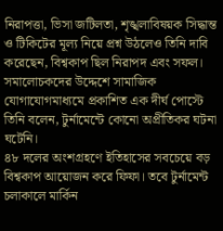নিরাপত্তা, ভিসা জটিলতা, শৃঙ্খলাবিষয়ক সিদ্ধান্ত ও টিকিটের মূল্য নিয়ে প্রশ্ন উঠলেও তিনি দাবি করেছেন, বিশ্বকাপ ছিল নিরাপদ এবং সফল। সমালোচকদের উদ্দেশে সামাজিক যোগাযোগমাধ্যমে প্রকাশিত এক দীর্ঘ পোস্টে তিনি বলেন, টুর্নামেন্টে কোনো অপ্রীতিকর ঘটনা ঘটেনি।
৪৮ দলের অংশগ্রহণে ইতিহাসের সবচেয়ে বড় বিশ্বকাপ আয়োজন করে ফিফা। তবে টুর্নামেন্ট চলাকালে মার্কিন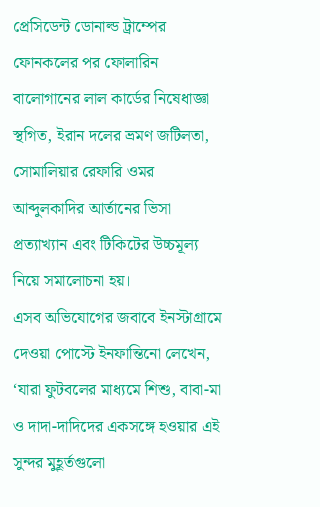প্রেসিডেন্ট ডোনাল্ড ট্রাম্পের ফোনকলের পর ফোলারিন বালোগানের লাল কার্ডের নিষেধাজ্ঞা স্থগিত, ইরান দলের ভ্রমণ জটিলতা, সোমালিয়ার রেফারি ওমর আব্দুলকাদির আর্তানের ভিসা প্রত্যাখ্যান এবং টিকিটের উচ্চমূল্য নিয়ে সমালোচনা হয়।
এসব অভিযোগের জবাবে ইনস্টাগ্রামে দেওয়া পোস্টে ইনফান্তিনো লেখেন, ‘যারা ফুটবলের মাধ্যমে শিশু, বাবা-মা ও দাদা-দাদিদের একসঙ্গে হওয়ার এই সুন্দর মুহূর্তগুলো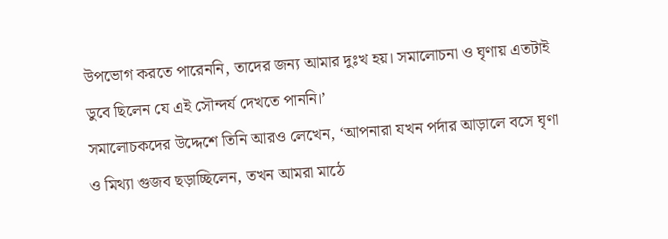উপভোগ করতে পারেননি, তাদের জন্য আমার দুঃখ হয়। সমালোচনা ও ঘৃণায় এতটাই ডুবে ছিলেন যে এই সৌন্দর্য দেখতে পাননি।’
সমালোচকদের উদ্দেশে তিনি আরও লেখেন, ‘আপনারা যখন পর্দার আড়ালে বসে ঘৃণা ও মিথ্যা গুজব ছড়াচ্ছিলেন, তখন আমরা মাঠে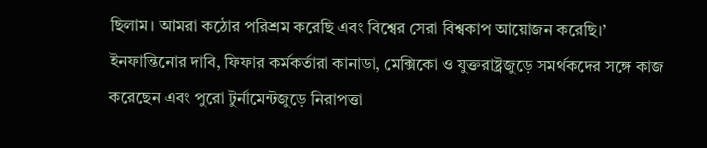ছিলাম। আমরা কঠোর পরিশ্রম করেছি এবং বিশ্বের সেরা বিশ্বকাপ আয়োজন করেছি।’
ইনফান্তিনোর দাবি, ফিফার কর্মকর্তারা কানাডা, মেক্সিকো ও যুক্তরাষ্ট্রজুড়ে সমর্থকদের সঙ্গে কাজ করেছেন এবং পুরো টুর্নামেন্টজুড়ে নিরাপত্তা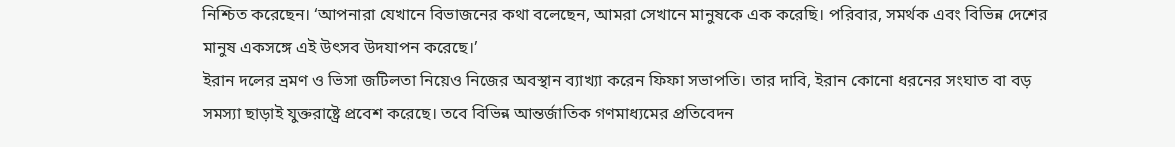নিশ্চিত করেছেন। ‘আপনারা যেখানে বিভাজনের কথা বলেছেন, আমরা সেখানে মানুষকে এক করেছি। পরিবার, সমর্থক এবং বিভিন্ন দেশের মানুষ একসঙ্গে এই উৎসব উদযাপন করেছে।’
ইরান দলের ভ্রমণ ও ভিসা জটিলতা নিয়েও নিজের অবস্থান ব্যাখ্যা করেন ফিফা সভাপতি। তার দাবি, ইরান কোনো ধরনের সংঘাত বা বড় সমস্যা ছাড়াই যুক্তরাষ্ট্রে প্রবেশ করেছে। তবে বিভিন্ন আন্তর্জাতিক গণমাধ্যমের প্রতিবেদন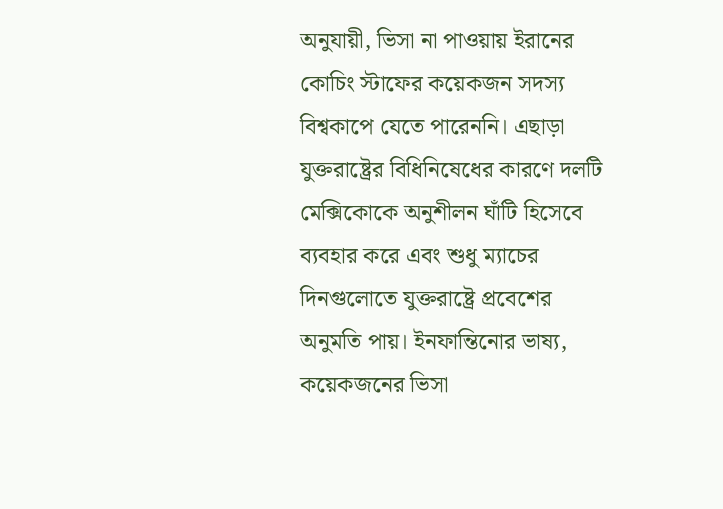অনুযায়ী, ভিসা না পাওয়ায় ইরানের কোচিং স্টাফের কয়েকজন সদস্য বিশ্বকাপে যেতে পারেননি। এছাড়া যুক্তরাষ্ট্রের বিধিনিষেধের কারণে দলটি মেক্সিকোকে অনুশীলন ঘাঁটি হিসেবে ব্যবহার করে এবং শুধু ম্যাচের দিনগুলোতে যুক্তরাষ্ট্রে প্রবেশের অনুমতি পায়। ইনফান্তিনোর ভাষ্য, কয়েকজনের ভিসা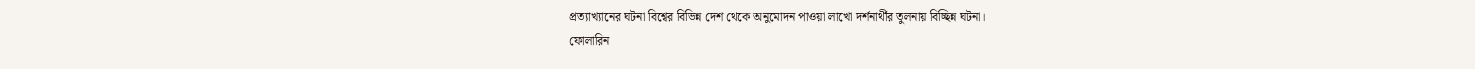প্রত্যাখ্যানের ঘটনা বিশ্বের বিভিন্ন দেশ থেকে অনুমোদন পাওয়া লাখো দর্শনার্থীর তুলনায় বিচ্ছিন্ন ঘটনা।
ফোলারিন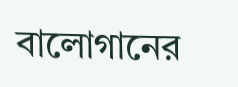বালোগানের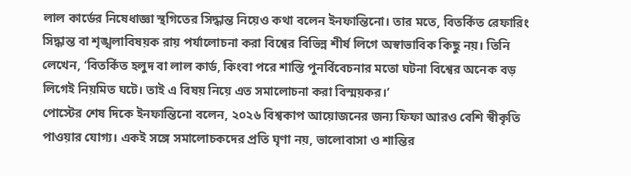লাল কার্ডের নিষেধাজ্ঞা স্থগিতের সিদ্ধান্ত নিয়েও কথা বলেন ইনফান্তিনো। তার মতে, বিতর্কিত রেফারিং সিদ্ধান্ত বা শৃঙ্খলাবিষয়ক রায় পর্যালোচনা করা বিশ্বের বিভিন্ন শীর্ষ লিগে অস্বাভাবিক কিছু নয়। তিনি লেখেন, ‘বিতর্কিত হলুদ বা লাল কার্ড, কিংবা পরে শাস্তি পুনর্বিবেচনার মতো ঘটনা বিশ্বের অনেক বড় লিগেই নিয়মিত ঘটে। তাই এ বিষয় নিয়ে এত সমালোচনা করা বিস্ময়কর।’
পোস্টের শেষ দিকে ইনফান্তিনো বলেন, ২০২৬ বিশ্বকাপ আয়োজনের জন্য ফিফা আরও বেশি স্বীকৃতি পাওয়ার যোগ্য। একই সঙ্গে সমালোচকদের প্রতি ঘৃণা নয়, ভালোবাসা ও শান্তির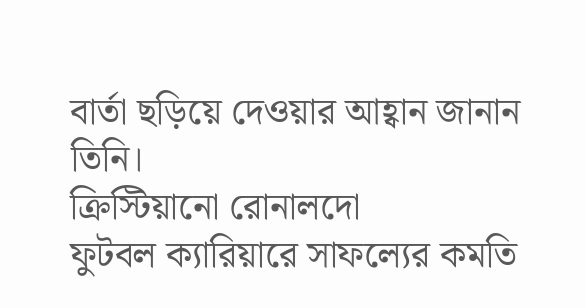বার্তা ছড়িয়ে দেওয়ার আহ্বান জানান তিনি।
ক্রিস্টিয়ানো রোনালদো
ফুটবল ক্যারিয়ারে সাফল্যের কমতি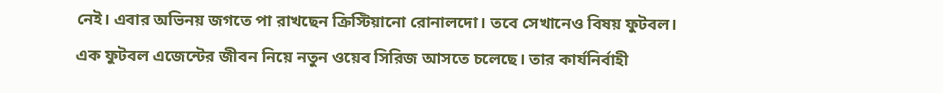নেই। এবার অভিনয় জগতে পা রাখছেন ক্রিস্টিয়ানো রোনালদো। তবে সেখানেও বিষয় ফুটবল।
এক ফুটবল এজেন্টের জীবন নিয়ে নতুন ওয়েব সিরিজ আসতে চলেছে। তার কার্যনির্বাহী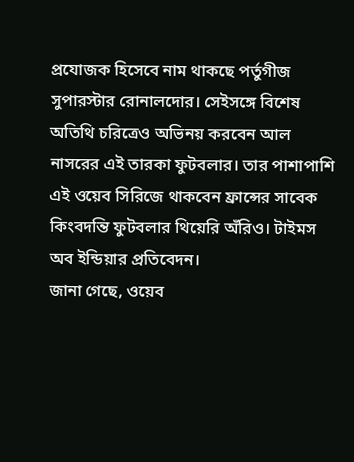প্রযোজক হিসেবে নাম থাকছে পর্তুগীজ সুপারস্টার রোনালদোর। সেইসঙ্গে বিশেষ অতিথি চরিত্রেও অভিনয় করবেন আল নাসরের এই তারকা ফুটবলার। তার পাশাপাশি এই ওয়েব সিরিজে থাকবেন ফ্রান্সের সাবেক কিংবদন্তি ফুটবলার থিয়েরি অঁরিও। টাইমস অব ইন্ডিয়ার প্রতিবেদন।
জানা গেছে, ওয়েব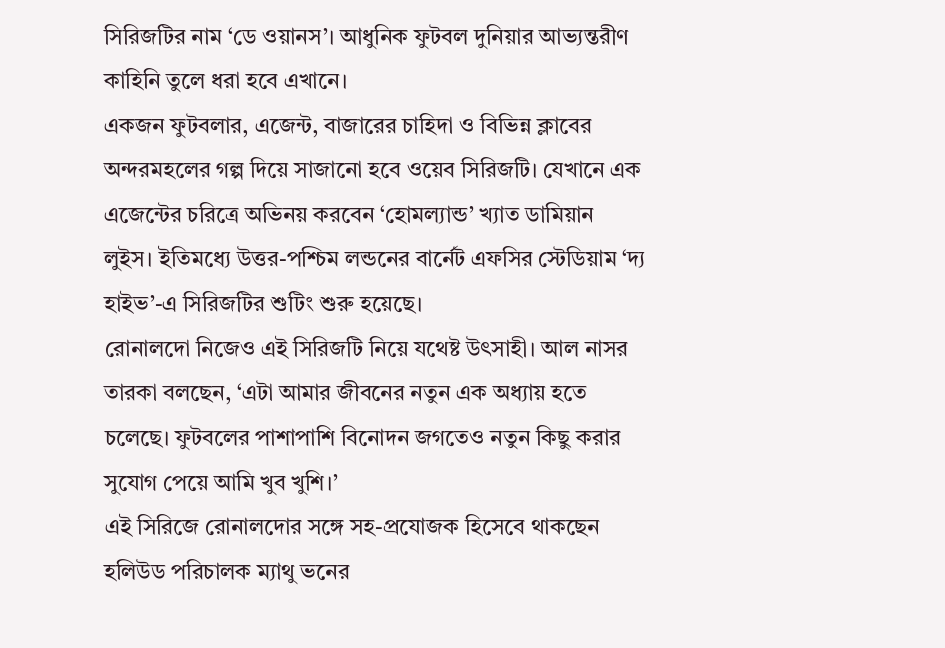সিরিজটির নাম ‘ডে ওয়ানস’। আধুনিক ফুটবল দুনিয়ার আভ্যন্তরীণ কাহিনি তুলে ধরা হবে এখানে।
একজন ফুটবলার, এজেন্ট, বাজারের চাহিদা ও বিভিন্ন ক্লাবের অন্দরমহলের গল্প দিয়ে সাজানো হবে ওয়েব সিরিজটি। যেখানে এক এজেন্টের চরিত্রে অভিনয় করবেন ‘হোমল্যান্ড’ খ্যাত ডামিয়ান লুইস। ইতিমধ্যে উত্তর-পশ্চিম লন্ডনের বার্নেট এফসির স্টেডিয়াম ‘দ্য হাইভ’-এ সিরিজটির শুটিং শুরু হয়েছে।
রোনালদো নিজেও এই সিরিজটি নিয়ে যথেষ্ট উৎসাহী। আল নাসর তারকা বলছেন, ‘এটা আমার জীবনের নতুন এক অধ্যায় হতে চলেছে। ফুটবলের পাশাপাশি বিনোদন জগতেও নতুন কিছু করার সুযোগ পেয়ে আমি খুব খুশি।’
এই সিরিজে রোনালদোর সঙ্গে সহ-প্রযোজক হিসেবে থাকছেন হলিউড পরিচালক ম্যাথু ভনের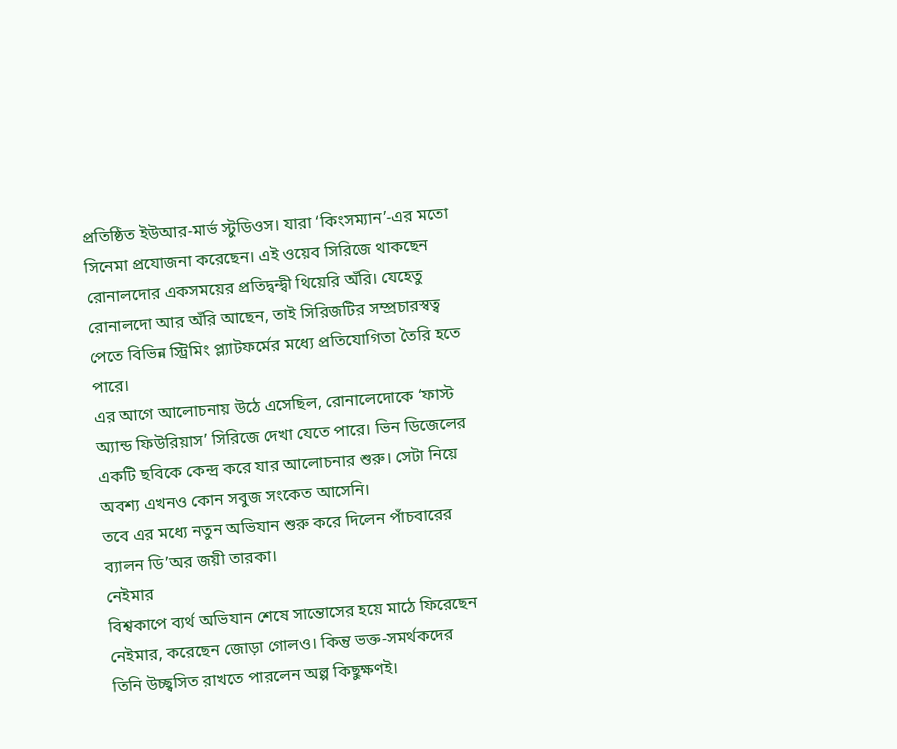প্রতিষ্ঠিত ইউআর-মার্ভ স্টুডিওস। যারা ‘কিংসম্যান’-এর মতো সিনেমা প্রযোজনা করেছেন। এই ওয়েব সিরিজে থাকছেন রোনালদোর একসময়ের প্রতিদ্বন্দ্বী থিয়েরি অঁরি। যেহেতু রোনালদো আর অঁরি আছেন, তাই সিরিজটির সম্প্রচারস্বত্ব পেতে বিভিন্ন স্ট্রিমিং প্ল্যাটফর্মের মধ্যে প্রতিযোগিতা তৈরি হতে পারে।
এর আগে আলোচনায় উঠে এসেছিল, রোনালেদোকে ‘ফাস্ট অ্যান্ড ফিউরিয়াস’ সিরিজে দেখা যেতে পারে। ভিন ডিজেলের একটি ছবিকে কেন্দ্র করে যার আলোচনার শুরু। সেটা নিয়ে অবশ্য এখনও কোন সবুজ সংকেত আসেনি।
তবে এর মধ্যে নতুন অভিযান শুরু করে দিলেন পাঁচবারের ব্যালন ডি’অর জয়ী তারকা।
নেইমার
বিশ্বকাপে ব্যর্থ অভিযান শেষে সান্তোসের হয়ে মাঠে ফিরেছেন নেইমার, করেছেন জোড়া গোলও। কিন্তু ভক্ত-সমর্থকদের তিনি উচ্ছ্বসিত রাখতে পারলেন অল্প কিছুক্ষণই।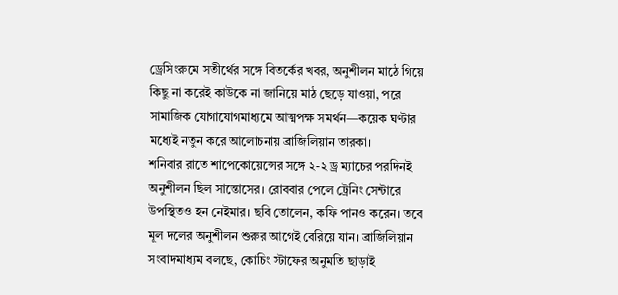ড্রেসিংরুমে সতীর্থের সঙ্গে বিতর্কের খবর, অনুশীলন মাঠে গিয়ে কিছু না করেই কাউকে না জানিয়ে মাঠ ছেড়ে যাওয়া, পরে সামাজিক যোগাযোগমাধ্যমে আত্মপক্ষ সমর্থন—কয়েক ঘণ্টার মধ্যেই নতুন করে আলোচনায় ব্রাজিলিয়ান তারকা।
শনিবার রাতে শাপেকোয়েন্সের সঙ্গে ২-২ ড্র ম্যাচের পরদিনই অনুশীলন ছিল সান্তোসের। রোববার পেলে ট্রেনিং সেন্টারে উপস্থিতও হন নেইমার। ছবি তোলেন, কফি পানও করেন। তবে মূল দলের অনুশীলন শুরুর আগেই বেরিয়ে যান। ব্রাজিলিয়ান সংবাদমাধ্যম বলছে, কোচিং স্টাফের অনুমতি ছাড়াই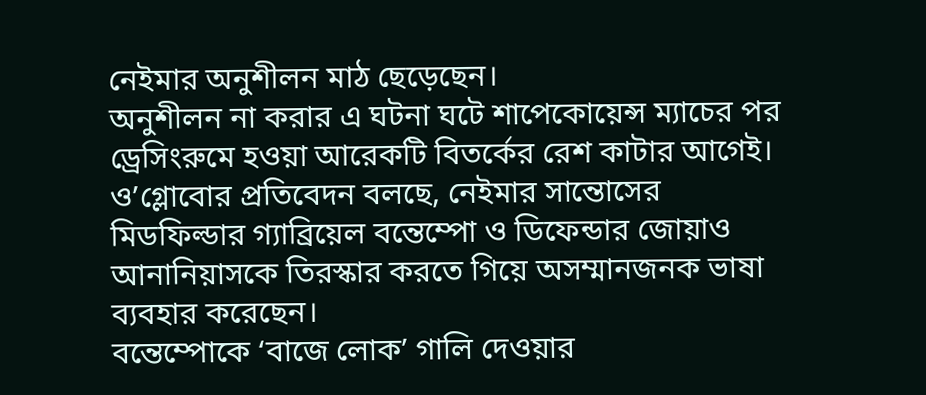নেইমার অনুশীলন মাঠ ছেড়েছেন।
অনুশীলন না করার এ ঘটনা ঘটে শাপেকোয়েন্স ম্যাচের পর ড্রেসিংরুমে হওয়া আরেকটি বিতর্কের রেশ কাটার আগেই। ও’গ্লোবোর প্রতিবেদন বলছে, নেইমার সান্তোসের মিডফিল্ডার গ্যাব্রিয়েল বন্তেম্পো ও ডিফেন্ডার জোয়াও আনানিয়াসকে তিরস্কার করতে গিয়ে অসম্মানজনক ভাষা ব্যবহার করেছেন।
বন্তেম্পোকে ‘বাজে লোক’ গালি দেওয়ার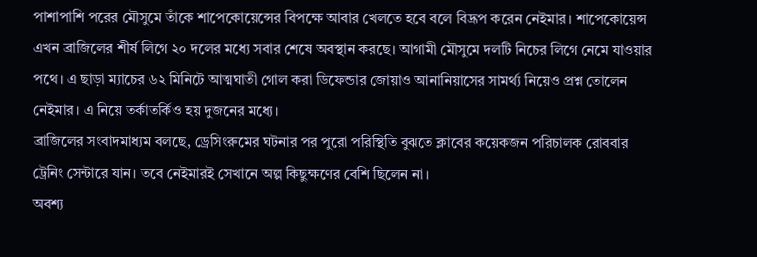পাশাপাশি পরের মৌসুমে তাঁকে শাপেকোয়েন্সের বিপক্ষে আবার খেলতে হবে বলে বিদ্রূপ করেন নেইমার। শাপেকোয়েন্স এখন ব্রাজিলের শীর্ষ লিগে ২০ দলের মধ্যে সবার শেষে অবস্থান করছে। আগামী মৌসুমে দলটি নিচের লিগে নেমে যাওয়ার পথে। এ ছাড়া ম্যাচের ৬২ মিনিটে আত্মঘাতী গোল করা ডিফেন্ডার জোয়াও আনানিয়াসের সামর্থ্য নিয়েও প্রশ্ন তোলেন নেইমার। এ নিয়ে তর্কাতর্কিও হয় দুজনের মধ্যে।
ব্রাজিলের সংবাদমাধ্যম বলছে, ড্রেসিংরুমের ঘটনার পর পুরো পরিস্থিতি বুঝতে ক্লাবের কয়েকজন পরিচালক রোববার ট্রেনিং সেন্টারে যান। তবে নেইমারই সেখানে অল্প কিছুক্ষণের বেশি ছিলেন না।
অবশ্য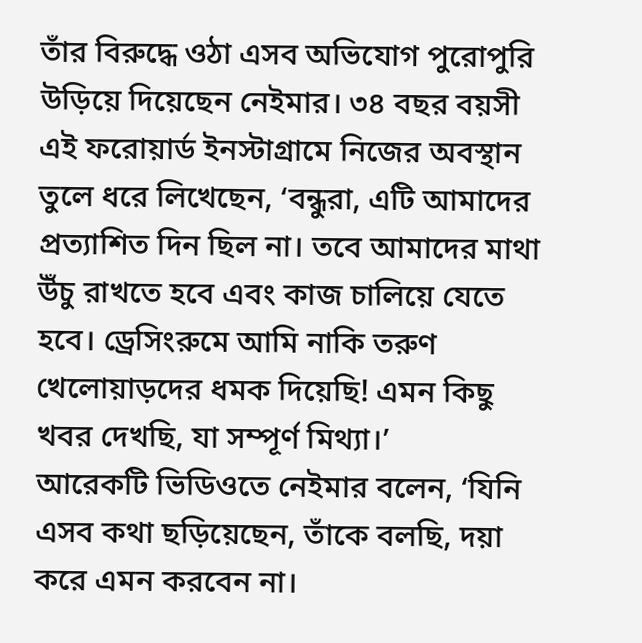তাঁর বিরুদ্ধে ওঠা এসব অভিযোগ পুরোপুরি উড়িয়ে দিয়েছেন নেইমার। ৩৪ বছর বয়সী এই ফরোয়ার্ড ইনস্টাগ্রামে নিজের অবস্থান তুলে ধরে লিখেছেন, ‘বন্ধুরা, এটি আমাদের প্রত্যাশিত দিন ছিল না। তবে আমাদের মাথা উঁচু রাখতে হবে এবং কাজ চালিয়ে যেতে হবে। ড্রেসিংরুমে আমি নাকি তরুণ খেলোয়াড়দের ধমক দিয়েছি! এমন কিছু খবর দেখছি, যা সম্পূর্ণ মিথ্যা।’
আরেকটি ভিডিওতে নেইমার বলেন, ‘যিনি এসব কথা ছড়িয়েছেন, তাঁকে বলছি, দয়া করে এমন করবেন না।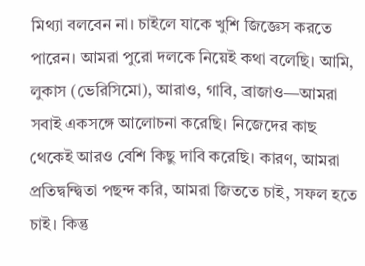মিথ্যা বলবেন না। চাইলে যাকে খুশি জিজ্ঞেস করতে পারেন। আমরা পুরো দলকে নিয়েই কথা বলেছি। আমি, লুকাস (ভেরিসিমো), আরাও, গাবি, ব্রাজাও—আমরা সবাই একসঙ্গে আলোচনা করেছি। নিজেদের কাছ থেকেই আরও বেশি কিছু দাবি করেছি। কারণ, আমরা প্রতিদ্বন্দ্বিতা পছন্দ করি, আমরা জিততে চাই, সফল হতে চাই। কিন্তু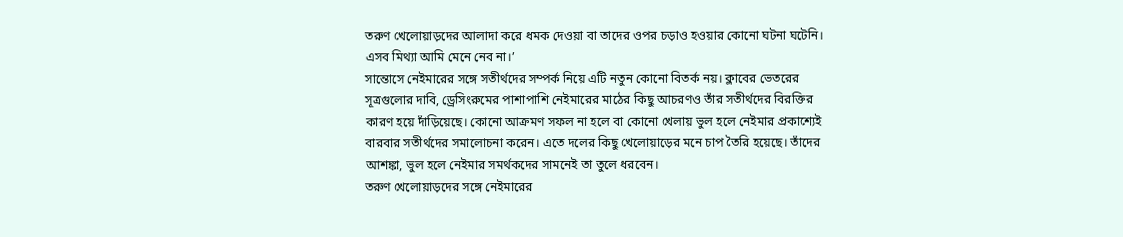তরুণ খেলোয়াড়দের আলাদা করে ধমক দেওয়া বা তাদের ওপর চড়াও হওয়ার কোনো ঘটনা ঘটেনি। এসব মিথ্যা আমি মেনে নেব না।’
সান্তোসে নেইমারের সঙ্গে সতীর্থদের সম্পর্ক নিয়ে এটি নতুন কোনো বিতর্ক নয়। ক্লাবের ভেতরের সূত্রগুলোর দাবি, ড্রেসিংরুমের পাশাপাশি নেইমারের মাঠের কিছু আচরণও তাঁর সতীর্থদের বিরক্তির কারণ হয়ে দাঁড়িয়েছে। কোনো আক্রমণ সফল না হলে বা কোনো খেলায় ভুল হলে নেইমার প্রকাশ্যেই বারবার সতীর্থদের সমালোচনা করেন। এতে দলের কিছু খেলোয়াড়ের মনে চাপ তৈরি হয়েছে। তাঁদের আশঙ্কা, ভুল হলে নেইমার সমর্থকদের সামনেই তা তুলে ধরবেন।
তরুণ খেলোয়াড়দের সঙ্গে নেইমারের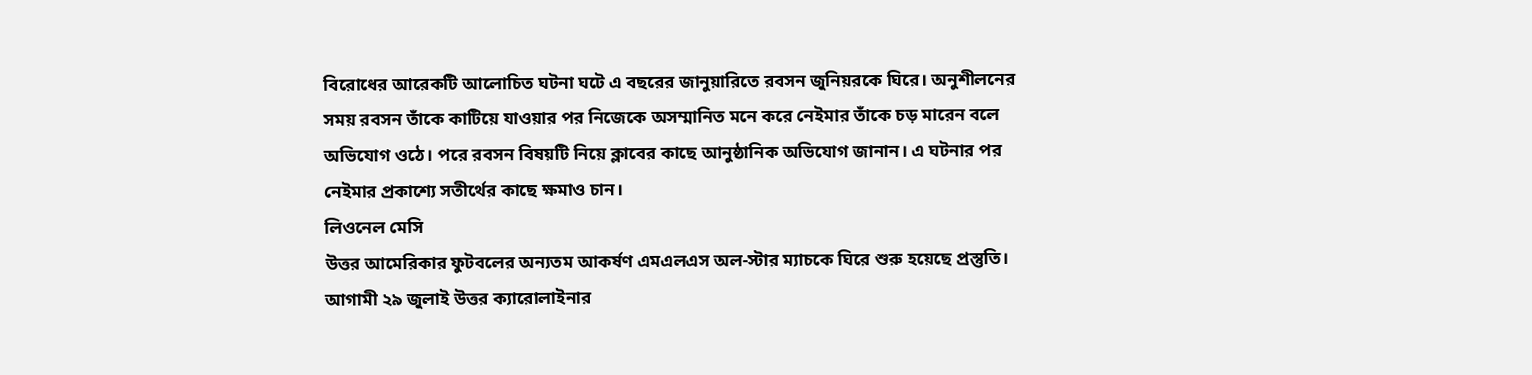বিরোধের আরেকটি আলোচিত ঘটনা ঘটে এ বছরের জানুয়ারিতে রবসন জুনিয়রকে ঘিরে। অনুশীলনের সময় রবসন তাঁকে কাটিয়ে যাওয়ার পর নিজেকে অসম্মানিত মনে করে নেইমার তাঁকে চড় মারেন বলে অভিযোগ ওঠে। পরে রবসন বিষয়টি নিয়ে ক্লাবের কাছে আনুষ্ঠানিক অভিযোগ জানান। এ ঘটনার পর নেইমার প্রকাশ্যে সতীর্থের কাছে ক্ষমাও চান।
লিওনেল মেসি
উত্তর আমেরিকার ফুটবলের অন্যতম আকর্ষণ এমএলএস অল-স্টার ম্যাচকে ঘিরে শুরু হয়েছে প্রস্তুতি। আগামী ২৯ জুলাই উত্তর ক্যারোলাইনার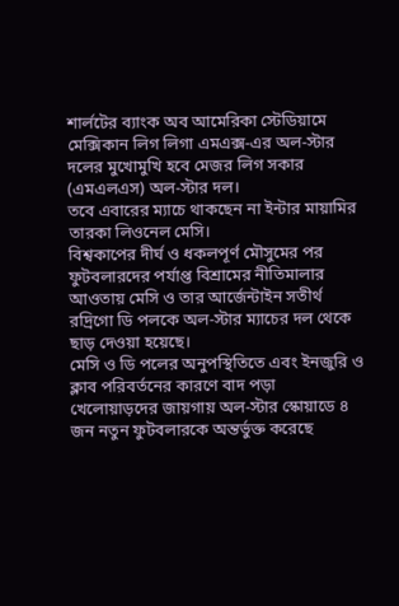শার্লটের ব্যাংক অব আমেরিকা স্টেডিয়ামে মেক্সিকান লিগ লিগা এমএক্স-এর অল-স্টার দলের মুখোমুখি হবে মেজর লিগ সকার (এমএলএস) অল-স্টার দল।
তবে এবারের ম্যাচে থাকছেন না ইন্টার মায়ামির তারকা লিওনেল মেসি।
বিশ্বকাপের দীর্ঘ ও ধকলপূর্ণ মৌসুমের পর ফুটবলারদের পর্যাপ্ত বিশ্রামের নীতিমালার আওতায় মেসি ও তার আর্জেন্টাইন সতীর্থ রদ্রিগো ডি পলকে অল-স্টার ম্যাচের দল থেকে ছাড় দেওয়া হয়েছে।
মেসি ও ডি পলের অনুপস্থিতিতে এবং ইনজুরি ও ক্লাব পরিবর্তনের কারণে বাদ পড়া খেলোয়াড়দের জায়গায় অল-স্টার স্কোয়াডে ৪ জন নতুন ফুটবলারকে অন্তর্ভুক্ত করেছে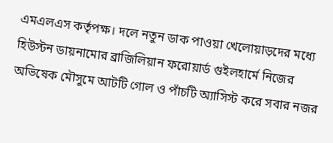এমএলএস কর্তৃপক্ষ। দলে নতুন ডাক পাওয়া খেলোয়াড়দের মধ্যে হিউস্টন ডায়নামোর ব্রাজিলিয়ান ফরোয়ার্ড গুইলহার্মে নিজের অভিষেক মৌসুমে আটটি গোল ও পাঁচটি অ্যাসিস্ট করে সবার নজর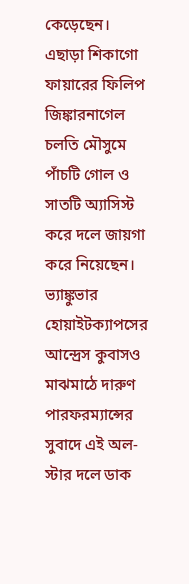কেড়েছেন।
এছাড়া শিকাগো ফায়ারের ফিলিপ জিঙ্কারনাগেল চলতি মৌসুমে পাঁচটি গোল ও সাতটি অ্যাসিস্ট করে দলে জায়গা করে নিয়েছেন। ভ্যাঙ্কুভার হোয়াইটক্যাপসের আন্দ্রেস কুবাসও মাঝমাঠে দারুণ পারফরম্যান্সের সুবাদে এই অল-স্টার দলে ডাক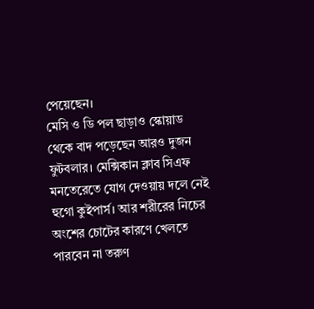পেয়েছেন।
মেসি ও ডি পল ছাড়াও স্কোয়াড থেকে বাদ পড়েছেন আরও দুজন ফুটবলার। মেক্সিকান ক্লাব সিএফ মনতেরেতে যোগ দেওয়ায় দলে নেই হুগো কুইপার্স। আর শরীরের নিচের অংশের চোটের কারণে খেলতে পারবেন না তরুণ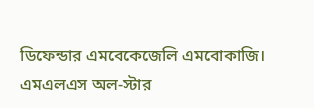ডিফেন্ডার এমবেকেজেলি এমবোকাজি।
এমএলএস অল-স্টার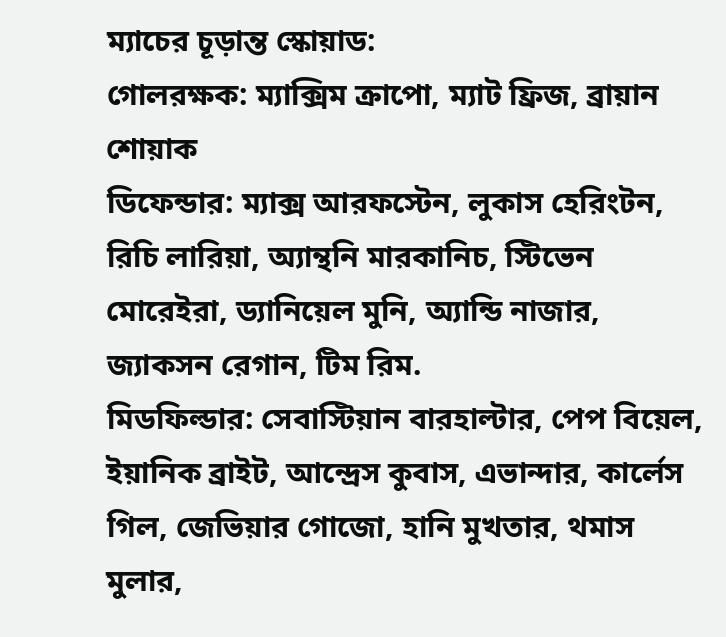ম্যাচের চূড়ান্ত স্কোয়াড:
গোলরক্ষক: ম্যাক্সিম ক্রাপো, ম্যাট ফ্রিজ, ব্রায়ান শোয়াক
ডিফেন্ডার: ম্যাক্স আরফস্টেন, লুকাস হেরিংটন, রিচি লারিয়া, অ্যান্থনি মারকানিচ, স্টিভেন মোরেইরা, ড্যানিয়েল মুনি, অ্যান্ডি নাজার, জ্যাকসন রেগান, টিম রিম.
মিডফিল্ডার: সেবাস্টিয়ান বারহাল্টার, পেপ বিয়েল, ইয়ানিক ব্রাইট, আন্দ্রেস কুবাস, এভান্দার, কার্লেস গিল, জেভিয়ার গোজো, হানি মুখতার, থমাস মুলার,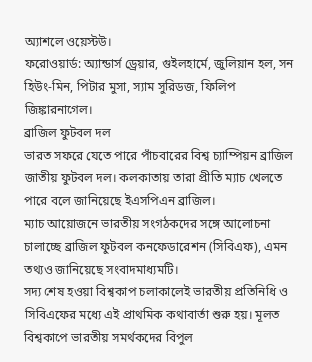অ্যাশলে ওয়েস্টউ।
ফরোওয়ার্ড: অ্যান্ডার্স ড্রেয়ার, গুইলহার্মে, জুলিয়ান হল, সন হিউং-মিন, পিটার মুসা, স্যাম সুরিডজ, ফিলিপ জিঙ্কারনাগেল।
ব্রাজিল ফুটবল দল
ভারত সফরে যেতে পারে পাঁচবারের বিশ্ব চ্যাম্পিয়ন ব্রাজিল জাতীয় ফুটবল দল। কলকাতায় তারা প্রীতি ম্যাচ খেলতে পারে বলে জানিয়েছে ইএসপিএন ব্রাজিল।
ম্যাচ আয়োজনে ভারতীয় সংগঠকদের সঙ্গে আলোচনা চালাচ্ছে ব্রাজিল ফুটবল কনফেডারেশন (সিবিএফ), এমন তথ্যও জানিয়েছে সংবাদমাধ্যমটি।
সদ্য শেষ হওয়া বিশ্বকাপ চলাকালেই ভারতীয় প্রতিনিধি ও সিবিএফের মধ্যে এই প্রাথমিক কথাবার্তা শুরু হয়। মূলত বিশ্বকাপে ভারতীয় সমর্থকদের বিপুল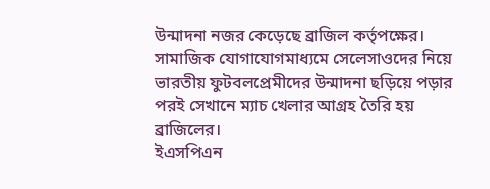উন্মাদনা নজর কেড়েছে ব্রাজিল কর্তৃপক্ষের। সামাজিক যোগাযোগমাধ্যমে সেলেসাওদের নিয়ে ভারতীয় ফুটবলপ্রেমীদের উন্মাদনা ছড়িয়ে পড়ার পরই সেখানে ম্যাচ খেলার আগ্রহ তৈরি হয় ব্রাজিলের।
ইএসপিএন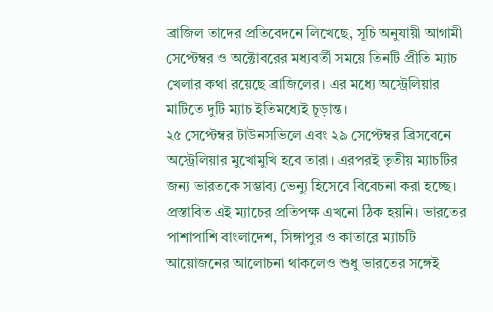ব্রাজিল তাদের প্রতিবেদনে লিখেছে, সূচি অনুযায়ী আগামী সেপ্টেম্বর ও অক্টোবরের মধ্যবর্তী সময়ে তিনটি প্রীতি ম্যাচ খেলার কথা রয়েছে ব্রাজিলের। এর মধ্যে অস্ট্রেলিয়ার মাটিতে দুটি ম্যাচ ইতিমধ্যেই চূড়ান্ত।
২৫ সেপ্টেম্বর টাউনসভিলে এবং ২৯ সেপ্টেম্বর ব্রিসবেনে অস্ট্রেলিয়ার মুখোমুখি হবে তারা। এরপরই তৃতীয় ম্যাচটির জন্য ভারতকে সম্ভাব্য ভেন্যু হিসেবে বিবেচনা করা হচ্ছে। প্রস্তাবিত এই ম্যাচের প্রতিপক্ষ এখনো ঠিক হয়নি। ভারতের পাশাপাশি বাংলাদেশ, সিঙ্গাপুর ও কাতারে ম্যাচটি আয়োজনের আলোচনা থাকলেও শুধু ভারতের সঙ্গেই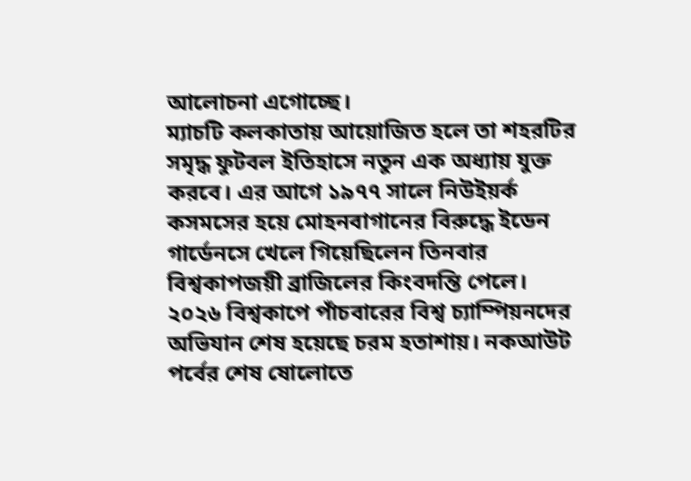আলোচনা এগোচ্ছে।
ম্যাচটি কলকাতায় আয়োজিত হলে তা শহরটির সমৃদ্ধ ফুটবল ইতিহাসে নতুন এক অধ্যায় যুক্ত করবে। এর আগে ১৯৭৭ সালে নিউইয়র্ক কসমসের হয়ে মোহনবাগানের বিরুদ্ধে ইডেন গার্ডেনসে খেলে গিয়েছিলেন তিনবার বিশ্বকাপজয়ী ব্রাজিলের কিংবদন্তি পেলে।
২০২৬ বিশ্বকাপে পাঁচবারের বিশ্ব চ্যাম্পিয়নদের অভিযান শেষ হয়েছে চরম হতাশায়। নকআউট পর্বের শেষ ষোলোতে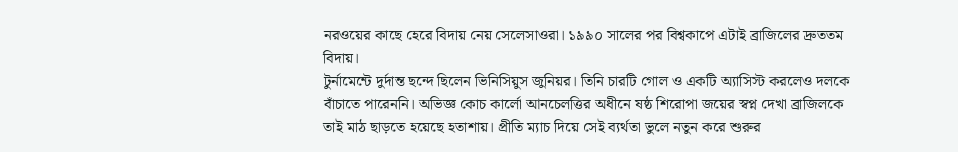নরওয়ের কাছে হেরে বিদায় নেয় সেলেসাওরা। ১৯৯০ সালের পর বিশ্বকাপে এটাই ব্রাজিলের দ্রুততম বিদায়।
টুর্নামেন্টে দুর্দান্ত ছন্দে ছিলেন ভিনিসিয়ুস জুনিয়র। তিনি চারটি গোল ও একটি অ্যাসিস্ট করলেও দলকে বাঁচাতে পারেননি। অভিজ্ঞ কোচ কার্লো আনচেলত্তির অধীনে ষষ্ঠ শিরোপা জয়ের স্বপ্ন দেখা ব্রাজিলকে তাই মাঠ ছাড়তে হয়েছে হতাশায়। প্রীতি ম্যাচ দিয়ে সেই ব্যর্থতা ভুলে নতুন করে শুরুর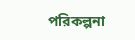পরিকল্পনা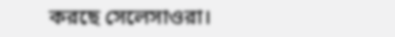করছে সেলেসাওরা।